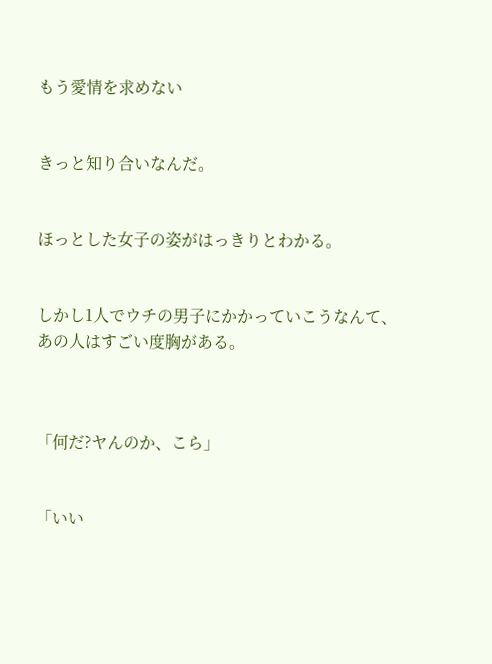もう愛情を求めない


きっと知り合いなんだ。


ほっとした女子の姿がはっきりとわかる。


しかし1人でウチの男子にかかっていこうなんて、あの人はすごい度胸がある。



「何だ?ヤんのか、こら」


「いい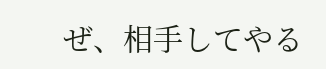ぜ、相手してやる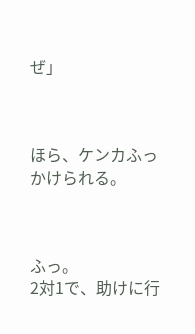ぜ」



ほら、ケンカふっかけられる。



ふっ。
2対1で、助けに行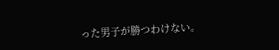った男子が勝つわけない。